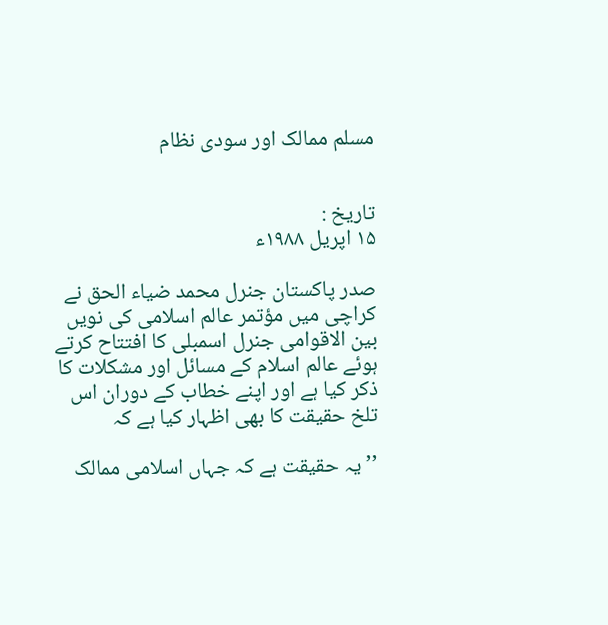مسلم ممالک اور سودی نظام


تاریخ :
۱۵ اپریل ۱۹۸۸ء

صدر پاکستان جنرل محمد ضیاء الحق نے کراچی میں مؤتمر عالم اسلامی کی نویں بین الاقوامی جنرل اسمبلی کا افتتاح کرتے ہوئے عالم اسلام کے مسائل اور مشکلات کا ذکر کیا ہے اور اپنے خطاب کے دوران اس تلخ حقیقت کا بھی اظہار کیا ہے کہ

’’یہ حقیقت ہے کہ جہاں اسلامی ممالک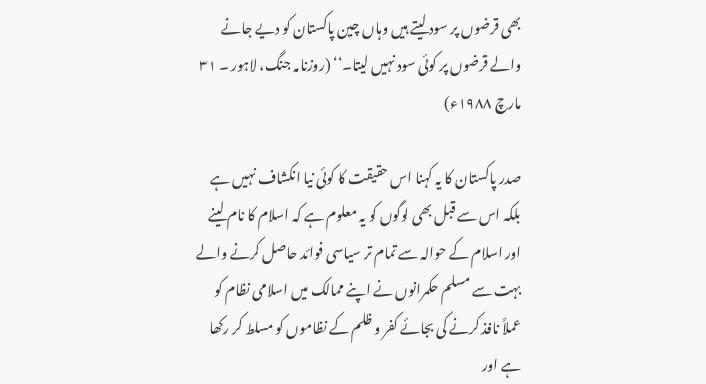بھی قرضوں پر سود لیتے ہیں وہاں چین پاکستان کو دیے جانے والے قرضوں پر کوئی سود نہیں لیتا۔‘‘ (روزنامہ جنگ، لاہور ۔ ۳۱ مارچ ۱۹۸۸ء)

صدر پاکستان کا یہ کہنا اس حقیقت کا کوئی نیا انکشاف نہیں ہے بلکہ اس سے قبل بھی لوگوں کو یہ معلوم ہے کہ اسلام کا نام لینے اور اسلام کے حوالہ سے تمام تر سیاسی فوائد حاصل کرنے والے بہت سے مسلم حکمرانوں نے اپنے ممالک میں اسلامی نظام کو عملاً نافذ کرنے کی بجائے کفر و ظلم کے نظاموں کو مسلط کر رکھا ہے اور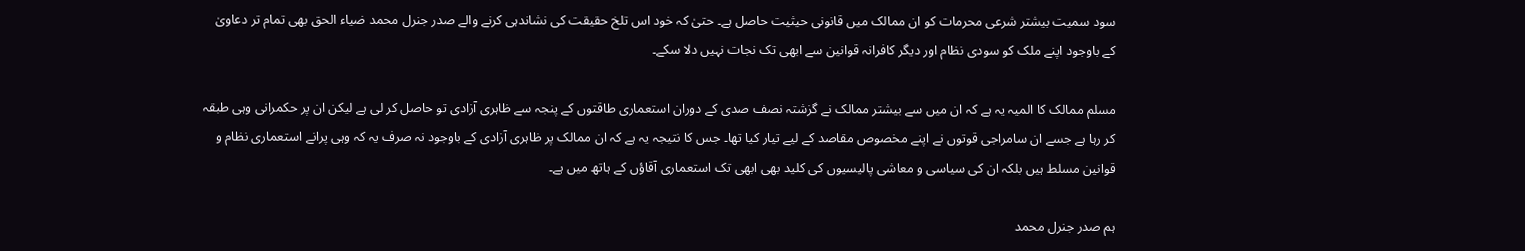سود سمیت بیشتر شرعی محرمات کو ان ممالک میں قانونی حیثیت حاصل ہے۔ حتیٰ کہ خود اس تلخ حقیقت کی نشاندہی کرنے والے صدر جنرل محمد ضیاء الحق بھی تمام تر دعاویٰ کے باوجود اپنے ملک کو سودی نظام اور دیگر کافرانہ قوانین سے ابھی تک نجات نہیں دلا سکے۔

مسلم ممالک کا المیہ یہ ہے کہ ان میں سے بیشتر ممالک نے گزشتہ نصف صدی کے دوران استعماری طاقتوں کے پنجہ سے ظاہری آزادی تو حاصل کر لی ہے لیکن ان پر حکمرانی وہی طبقہ کر رہا ہے جسے ان سامراجی قوتوں نے اپنے مخصوص مقاصد کے لیے تیار کیا تھا۔ جس کا نتیجہ یہ ہے کہ ان ممالک پر ظاہری آزادی کے باوجود نہ صرف یہ کہ وہی پرانے استعماری نظام و قوانین مسلط ہیں بلکہ ان کی سیاسی و معاشی پالیسیوں کی کلید بھی ابھی تک استعماری آقاؤں کے ہاتھ میں ہے۔

ہم صدر جنرل محمد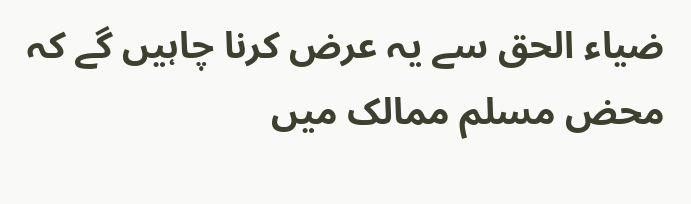ضیاء الحق سے یہ عرض کرنا چاہیں گے کہ محض مسلم ممالک میں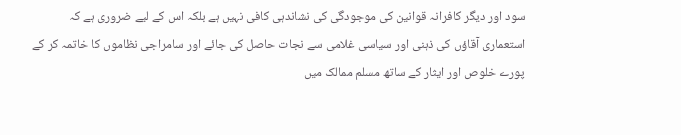سود اور دیگر کافرانہ قوانین کی موجودگی کی نشاندہی کافی نہیں ہے بلکہ اس کے لیے ضروری ہے کہ استعماری آقاؤں کی ذہنی اور سیاسی غلامی سے نجات حاصل کی جائے اور سامراجی نظاموں کا خاتمہ کر کے پورے خلوص اور ایثار کے ساتھ مسلم ممالک میں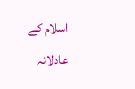اسلام کے عادلانہ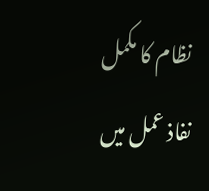نظام کا مکمل نفاذ عمل میں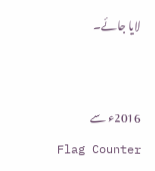لایا جائے۔


2016ء سے
Flag Counter